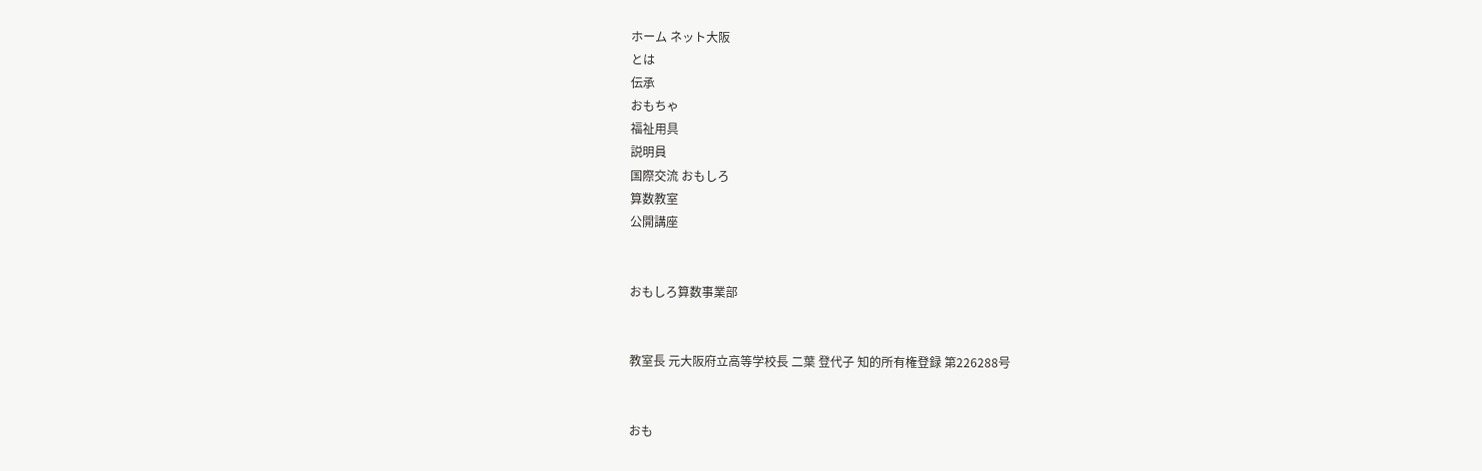ホーム ネット大阪
とは
伝承
おもちゃ
福祉用具
説明員
国際交流 おもしろ
算数教室
公開講座


おもしろ算数事業部


教室長 元大阪府立高等学校長 二葉 登代子 知的所有権登録 第226288号


おも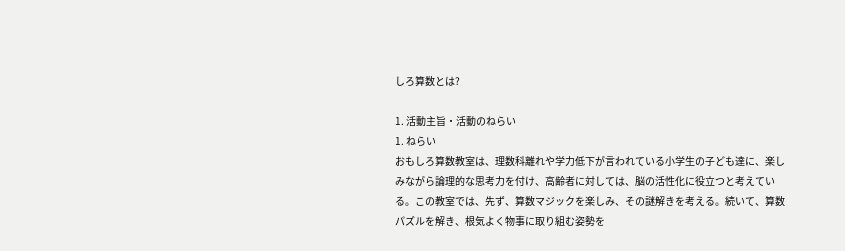しろ算数とは?

1. 活動主旨・活動のねらい
1. ねらい
おもしろ算数教室は、理数科離れや学力低下が言われている小学生の子ども達に、楽しみながら論理的な思考力を付け、高齢者に対しては、脳の活性化に役立つと考えている。この教室では、先ず、算数マジックを楽しみ、その謎解きを考える。続いて、算数パズルを解き、根気よく物事に取り組む姿勢を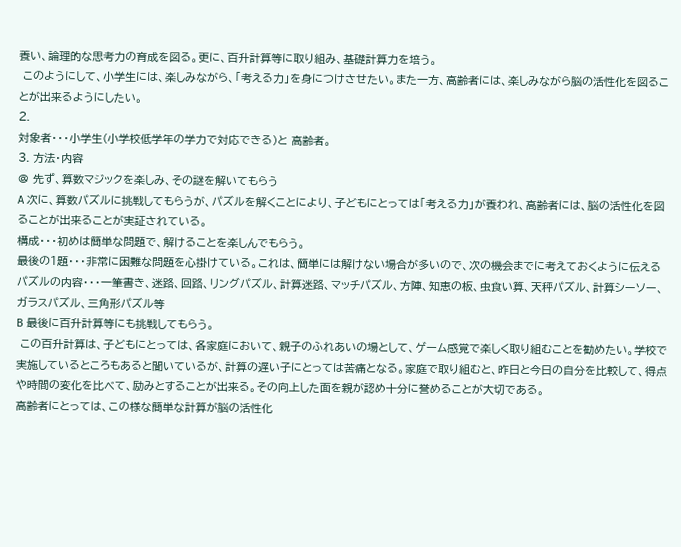養い、論理的な思考力の育成を図る。更に、百升計算等に取り組み、基礎計算力を培う。
 このようにして、小学生には、楽しみながら、「考える力」を身につけさせたい。また一方、高齢者には、楽しみながら脳の活性化を図ることが出来るようにしたい。
2.
対象者・・・小学生(小学校低学年の学力で対応できる)と 高齢者。
3. 方法・内容
@ 先ず、算数マジックを楽しみ、その謎を解いてもらう
A 次に、算数パズルに挑戦してもらうが、パズルを解くことにより、子どもにとっては「考える力」が養われ、高齢者には、脳の活性化を図ることが出来ることが実証されている。
構成・・・初めは簡単な問題で、解けることを楽しんでもらう。
最後の1題・・・非常に困難な問題を心掛けている。これは、簡単には解けない場合が多いので、次の機会までに考えておくように伝える
パズルの内容・・・一筆書き、迷路、回路、リングパズル、計算迷路、マッチパズル、方陣、知恵の板、虫食い算、天秤パズル、計算シーソー、ガラスパズル、三角形パズル等
B 最後に百升計算等にも挑戦してもらう。
 この百升計算は、子どもにとっては、各家庭において、親子のふれあいの場として、ゲーム感覚で楽しく取り組むことを勧めたい。学校で実施しているところもあると聞いているが、計算の遅い子にとっては苦痛となる。家庭で取り組むと、昨日と今日の自分を比較して、得点や時間の変化を比べて、励みとすることが出来る。その向上した面を親が認め十分に誉めることが大切である。
高齢者にとっては、この様な簡単な計算が脳の活性化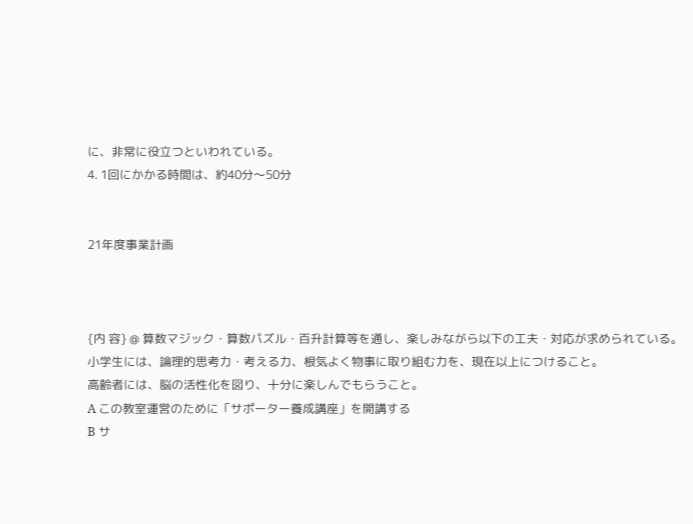に、非常に役立つといわれている。
4. 1回にかかる時間は、約40分〜50分


21年度事業計画



{内 容} @ 算数マジック・算数パズル・百升計算等を通し、楽しみながら以下の工夫・対応が求められている。
小学生には、論理的思考力・考える力、根気よく物事に取り組む力を、現在以上につけること。
高齢者には、脳の活性化を図り、十分に楽しんでもらうこと。
A この教室運営のために「サポーター養成講座」を開講する
B サ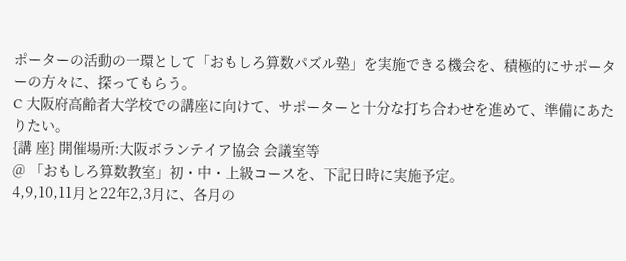ポーターの活動の一環として「おもしろ算数パズル塾」を実施できる機会を、積極的にサポーターの方々に、探ってもらう。
C 大阪府高齢者大学校での講座に向けて、サポーターと十分な打ち合わせを進めて、準備にあたりたい。
{講 座} 開催場所:大阪ボランテイア協会 会議室等
@ 「おもしろ算数教室」初・中・上級コースを、下記日時に実施予定。
4,9,10,11月と22年2,3月に、各月の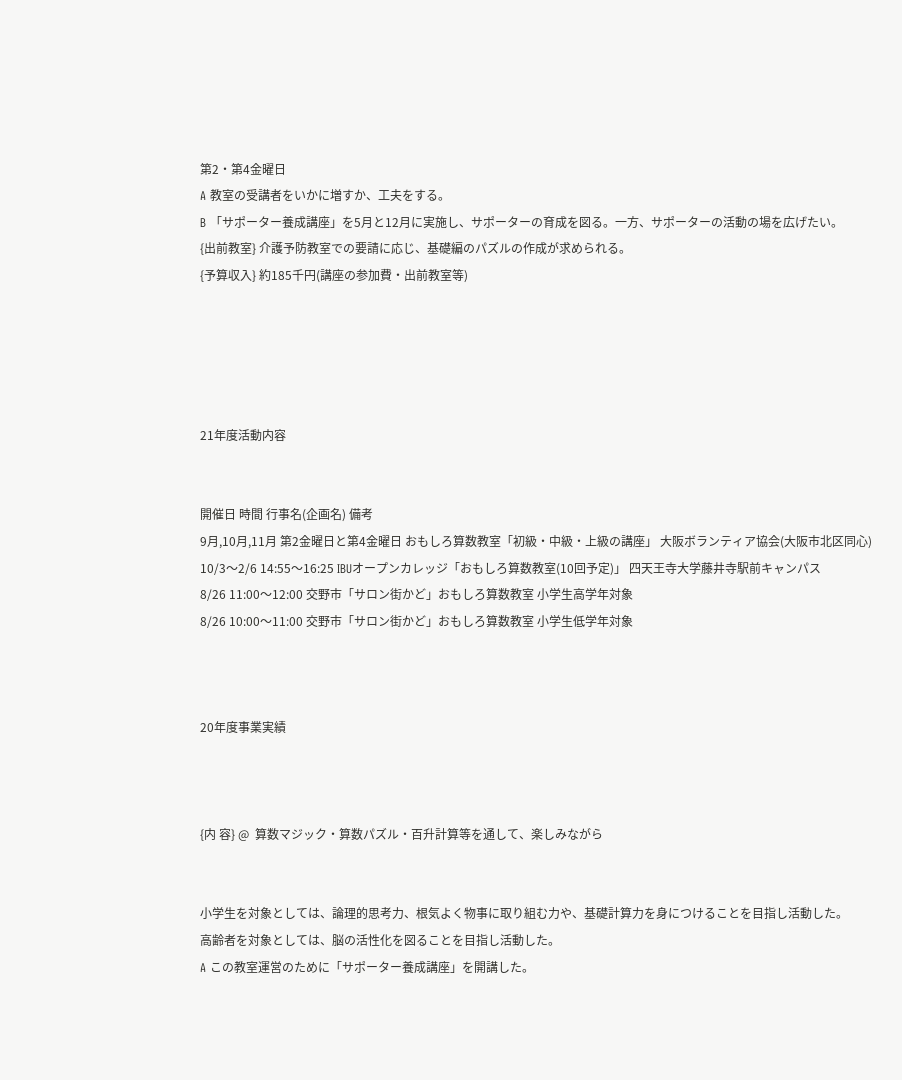第2・第4金曜日
A 教室の受講者をいかに増すか、工夫をする。
B 「サポーター養成講座」を5月と12月に実施し、サポーターの育成を図る。一方、サポーターの活動の場を広げたい。
{出前教室} 介護予防教室での要請に応じ、基礎編のパズルの作成が求められる。
{予算収入} 約185千円(講座の参加費・出前教室等)





21年度活動内容


開催日 時間 行事名(企画名) 備考
9月,10月,11月 第2金曜日と第4金曜日 おもしろ算数教室「初級・中級・上級の講座」 大阪ボランティア協会(大阪市北区同心)
10/3〜2/6 14:55〜16:25 IBUオープンカレッジ「おもしろ算数教室(10回予定)」 四天王寺大学藤井寺駅前キャンパス
8/26 11:00〜12:00 交野市「サロン街かど」おもしろ算数教室 小学生高学年対象
8/26 10:00〜11:00 交野市「サロン街かど」おもしろ算数教室 小学生低学年対象



20年度事業実績



{内 容} @  算数マジック・算数パズル・百升計算等を通して、楽しみながら


小学生を対象としては、論理的思考力、根気よく物事に取り組む力や、基礎計算力を身につけることを目指し活動した。
高齢者を対象としては、脳の活性化を図ることを目指し活動した。
A この教室運営のために「サポーター養成講座」を開講した。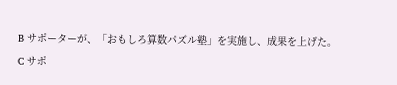B サポーターが、「おもしろ算数パズル塾」を実施し、成果を上げた。
C サポ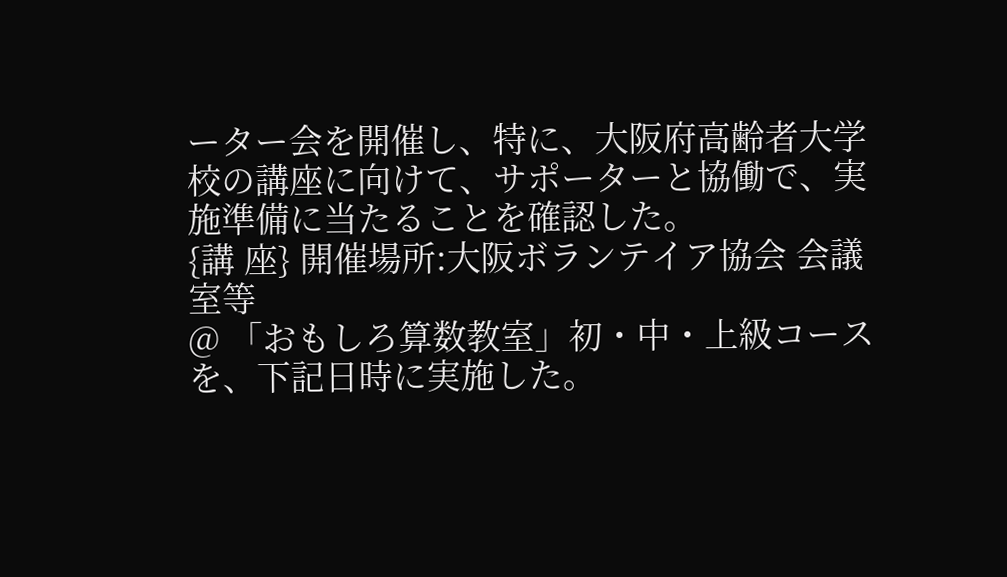ーター会を開催し、特に、大阪府高齢者大学校の講座に向けて、サポーターと協働で、実施準備に当たることを確認した。
{講 座} 開催場所:大阪ボランテイア協会 会議室等
@ 「おもしろ算数教室」初・中・上級コースを、下記日時に実施した。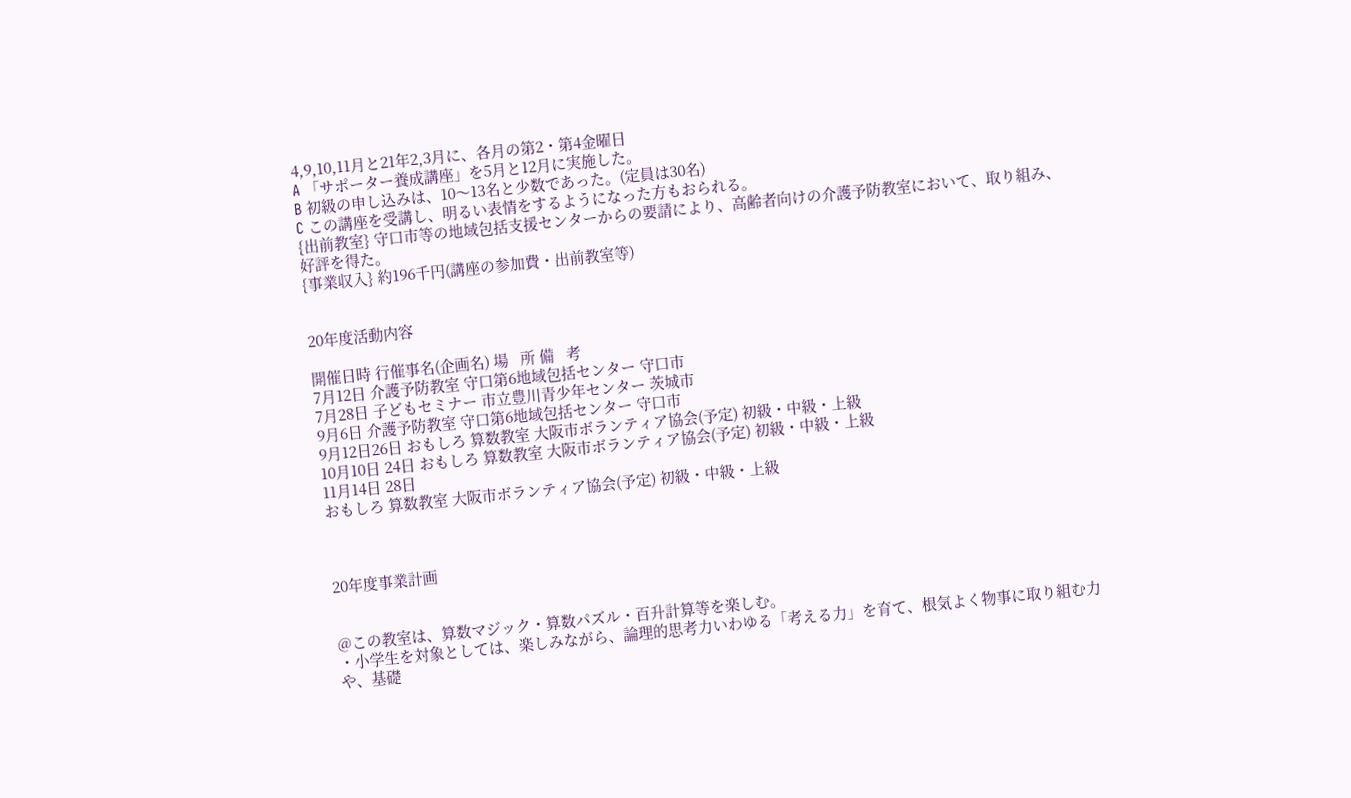4,9,10,11月と21年2,3月に、各月の第2・第4金曜日
A 「サポーター養成講座」を5月と12月に実施した。
B 初級の申し込みは、10〜13名と少数であった。(定員は30名)
C この講座を受講し、明るい表情をするようになった方もおられる。
{出前教室} 守口市等の地域包括支援センターからの要請により、高齢者向けの介護予防教室において、取り組み、好評を得た。
{事業収入} 約196千円(講座の参加費・出前教室等)


20年度活動内容

開催日時 行催事名(企画名) 場   所 備   考
7月12日 介護予防教室 守口第6地域包括センター 守口市
7月28日 子どもセミナー 市立豊川青少年センター 茨城市
9月6日 介護予防教室 守口第6地域包括センター 守口市
9月12日26日 おもしろ 算数教室 大阪市ボランティア協会(予定) 初級・中級・上級
10月10日 24日 おもしろ 算数教室 大阪市ボランティア協会(予定) 初級・中級・上級
11月14日 28日
おもしろ 算数教室 大阪市ボランティア協会(予定) 初級・中級・上級



20年度事業計画


@この教室は、算数マジック・算数パズル・百升計算等を楽しむ。
・小学生を対象としては、楽しみながら、論理的思考力いわゆる「考える力」を育て、根気よく物事に取り組む力や、基礎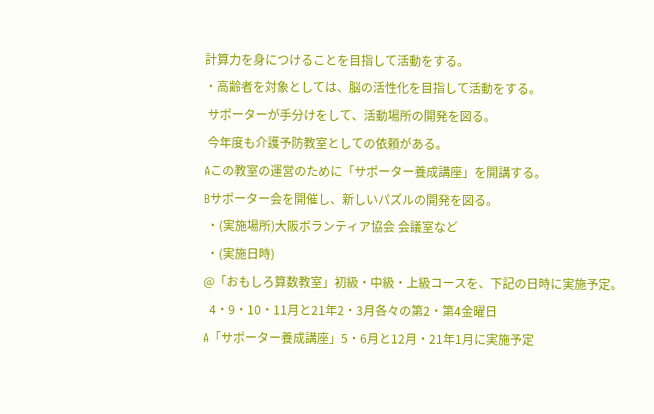計算力を身につけることを目指して活動をする。
・高齢者を対象としては、脳の活性化を目指して活動をする。
 サポーターが手分けをして、活動場所の開発を図る。
 今年度も介護予防教室としての依頼がある。
Aこの教室の運営のために「サポーター養成講座」を開講する。
Bサポーター会を開催し、新しいパズルの開発を図る。
 ・(実施場所)大阪ボランティア協会 会議室など
 ・(実施日時)
@「おもしろ算数教室」初級・中級・上級コースを、下記の日時に実施予定。
  4・9・10・11月と21年2・3月各々の第2・第4金曜日
A「サポーター養成講座」5・6月と12月・21年1月に実施予定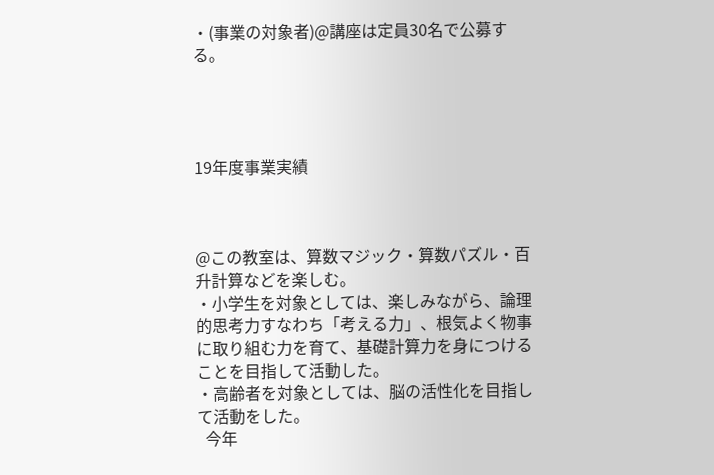・(事業の対象者)@講座は定員30名で公募する。




19年度事業実績



@この教室は、算数マジック・算数パズル・百升計算などを楽しむ。
・小学生を対象としては、楽しみながら、論理的思考力すなわち「考える力」、根気よく物事に取り組む力を育て、基礎計算力を身につけることを目指して活動した。
・高齢者を対象としては、脳の活性化を目指して活動をした。
  今年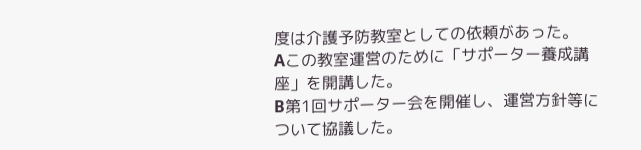度は介護予防教室としての依頼があった。
Aこの教室運営のために「サポーター養成講座」を開講した。
B第1回サポーター会を開催し、運営方針等について協議した。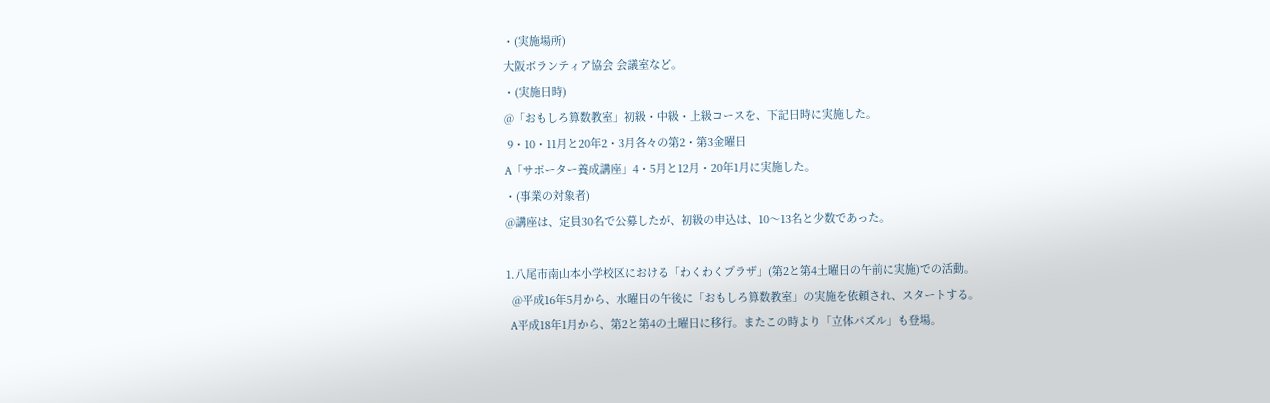・(実施場所)
大阪ボランティア協会 会議室など。
・(実施日時)
@「おもしろ算数教室」初級・中級・上級コースを、下記日時に実施した。
 9・10・11月と20年2・3月各々の第2・第3金曜日
A「サポーター養成講座」4・5月と12月・20年1月に実施した。
・(事業の対象者)
@講座は、定員30名で公募したが、初級の申込は、10〜13名と少数であった。

1.八尾市南山本小学校区における「わくわくプラザ」(第2と第4土曜日の午前に実施)での活動。
  @平成16年5月から、水曜日の午後に「おもしろ算数教室」の実施を依頼され、スタートする。
  A平成18年1月から、第2と第4の土曜日に移行。またこの時より「立体パズル」も登場。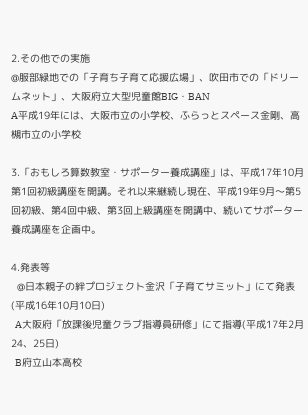2.その他での実施
@服部緑地での「子育ち子育て応援広場」、吹田市での「ドリームネット」、大阪府立大型児童館BIG・BAN
A平成19年には、大阪市立の小学校、ふらっとスペース金剛、高槻市立の小学校

3.「おもしろ算数教室・サポーター養成講座」は、平成17年10月第1回初級講座を開講。それ以来継続し現在、平成19年9月〜第5回初級、第4回中級、第3回上級講座を開講中、続いてサポーター養成講座を企画中。

4.発表等
  @日本親子の絆プロジェクト金沢「子育てサミット」にて発表(平成16年10月10日)
  A大阪府「放課後児童クラブ指導員研修」にて指導(平成17年2月24、25日)
  B府立山本高校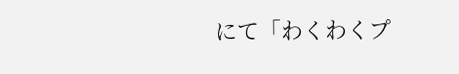にて「わくわくプ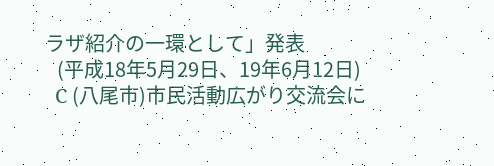ラザ紹介の一環として」発表
   (平成18年5月29日、19年6月12日)
  C (八尾市)市民活動広がり交流会に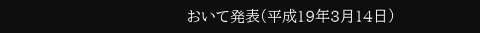おいて発表(平成19年3月14日)